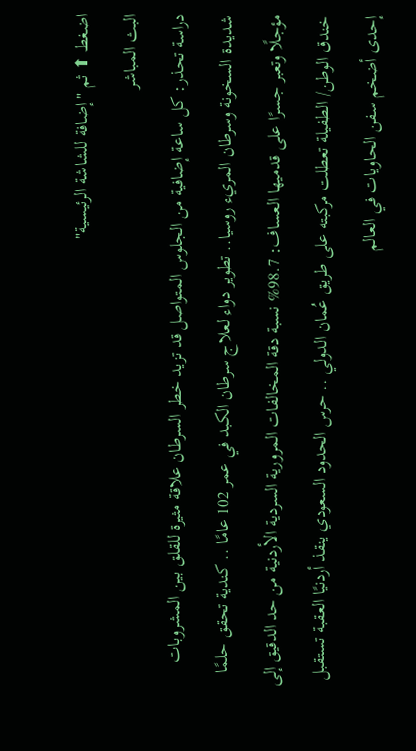اضغط ⬆ ثم "إضافة للشاشة الرئيسية"
البث المباشر
دراسة تحذر: كل ساعة إضافية من الجلوس المتواصل قد تزيد خطر السرطان علاقة مثيرة للقلق بين المشروبات شديدة السخونة وسرطان المريء روسيا.. تطوير دواء لعلاج سرطان الكبد في عمر 102 عامًا .. كندية تحقق حلمًا مؤجلًا وتعبر جسرًا على قدميها العساف: 98.7% نسبة دقة المخالفات المرورية السردية الأردنية من حد الدقيق إلى خندق الوطن/ الطفيلة تعطلت مركبته على طريق عُمان الدولي .. حرس الحدود السعودي ينقذ أردنيًا العقبة تستقبل إحدى أضخم سفن الحاويات في العالم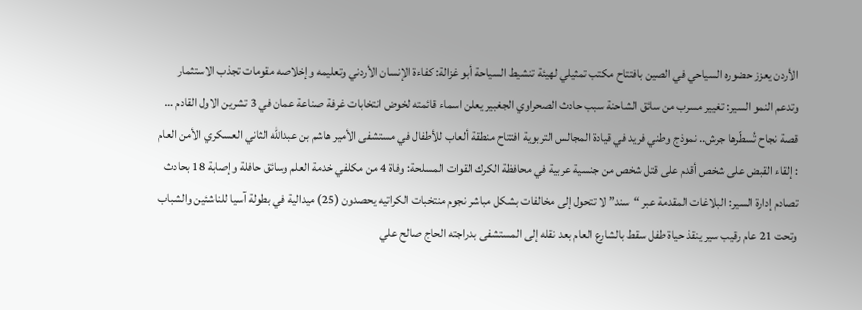الأردن يعزز حضوره السياحي في الصين بافتتاح مكتب تمثيلي لهيئة تنشيط السياحة أبو غزالة: كفاءة الإنسان الأردني وتعليمه وإخلاصه مقومات تجذب الاستثمار وتدعم النمو السير: تغيير مسرب من سائق الشاحنة سبب حادث الصحراوي الجغبير يعلن اسماء قائمته لخوض انتخابات غرفة صناعة عمان في 3 تشرين الاول القادم …  قصة نجاح تُسطّرها جرش.. نموذج وطني فريد في قيادة المجالس التربوية افتتاح منطقة ألعاب للأطفال في مستشفى الأمير هاشم بن عبدالله الثاني العسكري الأمن العام : إلقاء القبض على شخص أقدم على قتل شخص من جنسية عربية في محافظة الكرك القوات المسلحة: وفاة 4 من مكلفي خدمة العلم وسائق حافلة وإصابة 18 بحادث تصادم إدارة السير: البلاغات المقدمة عبر “سند” لا تتحول إلى مخالفات بشكل مباشر نجوم منتخبات الكراتيه يحصدون (25) ميدالية في بطولة آسيا للناشئين والشباب وتحت 21 عام رقيب سير ينقذ حياة طفل سقط بالشارع العام بعد نقله إلى المستشفى بدراجته الحاج صالح علي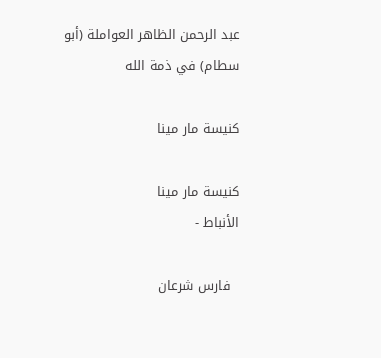عبد الرحمن الظاهر العواملة (أبو سطام) في ذمة الله

كنيسة مار مينا

كنيسة مار مينا
الأنباط -

  فارس شرعان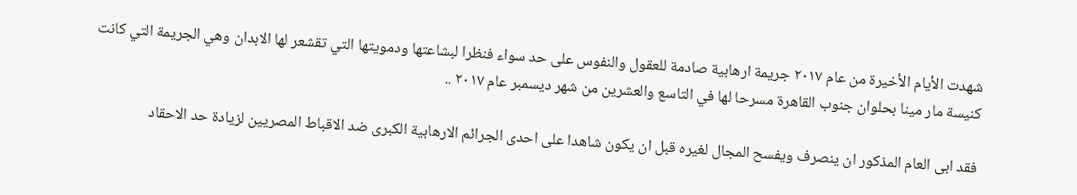شهدت الأيام الأخيرة من عام ٢٠١٧ جريمة ارهابية صادمة للعقول والنفوس على حد سواء فنظرا لبشاعتها ودمويتها التي تقشعر لها الابدان وهي الجريمة التي كانت كنيسة مار مينا بحلوان جنوب القاهرة مسرحا لها في التاسع والعشرين من شهر ديسمبر عام ٢٠١٧ ..

فقد ابى العام المذكور ان ينصرف ويفسح المجال لغيره قبل ان يكون شاهدا على احدى الجرائم الارهابية الكبرى ضد الاقباط المصريين لزيادة حد الاحقاد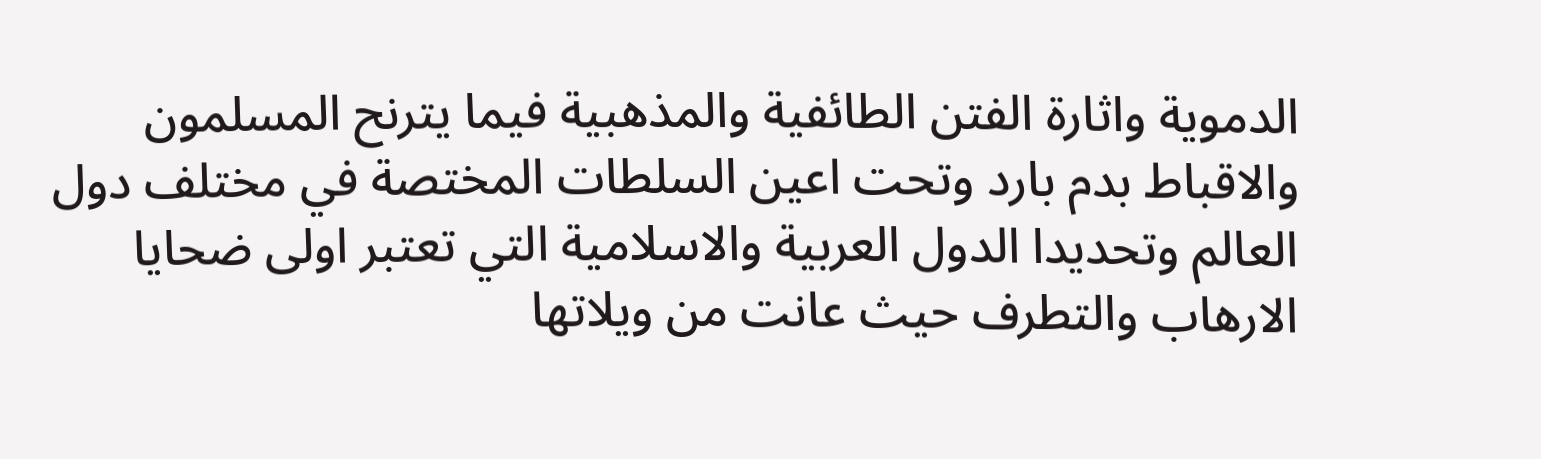الدموية واثارة الفتن الطائفية والمذهبية فيما يترنح المسلمون والاقباط بدم بارد وتحت اعين السلطات المختصة في مختلف دول العالم وتحديدا الدول العربية والاسلامية التي تعتبر اولى ضحايا الارهاب والتطرف حيث عانت من ويلاتها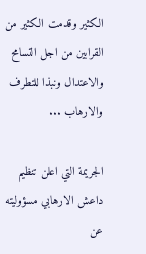الكثير وقدمت الكثير من القرابين من اجل التسامح والاعتدال ونبذا للتطرف والارهاب ...

الجريمة التي اعلن تنظيم داعش الارهابي مسؤوليته عن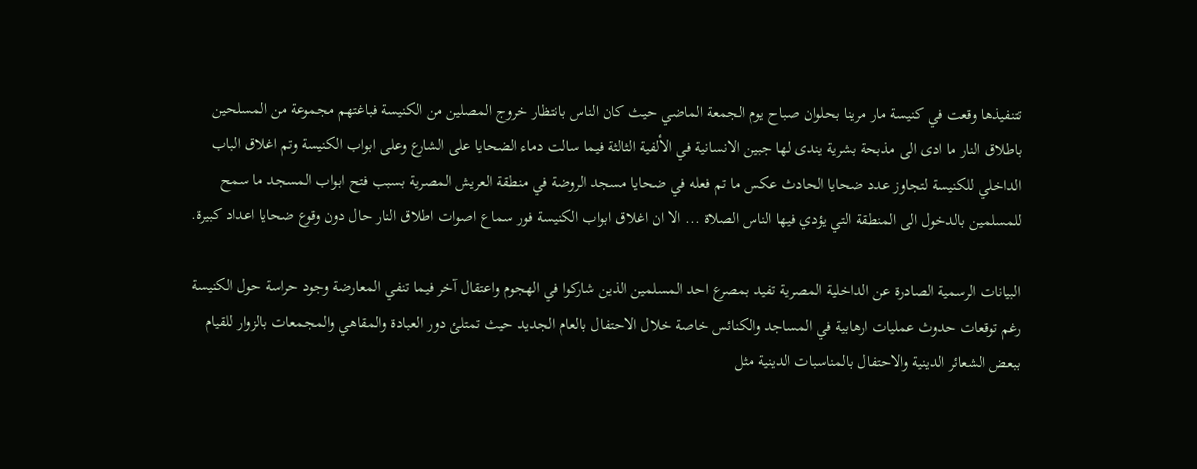تتنفيذها وقعت في كنيسة مار مرينا بحلوان صباح يوم الجمعة الماضي حيث كان الناس بانتظار خروج المصلين من الكنيسة فباغتهم مجموعة من المسلحين باطلاق النار ما ادى الى مذبحة بشرية يندى لها جبين الانسانية في الألفية الثالثة فيما سالت دماء الضحايا على الشارع وعلى ابواب الكنيسة وتم اغلاق الباب الداخلي للكنيسة لتجاوز عدد ضحايا الحادث عكس ما تم فعله في ضحايا مسجد الروضة في منطقة العريش المصرية بسبب فتح ابواب المسجد ما سمح للمسلمين بالدخول الى المنطقة التي يؤدي فيها الناس الصلاة ... الا ان اغلاق ابواب الكنيسة فور سماع اصوات اطلاق النار حال دون وقوع ضحايا اعداد كبيرة.

البيانات الرسمية الصادرة عن الداخلية المصرية تفيد بمصرع احد المسلمين الذين شاركوا في الهجوم واعتقال آخر فيما تنفي المعارضة وجود حراسة حول الكنيسة رغم توقعات حدوث عمليات ارهابية في المساجد والكنائس خاصة خلال الاحتفال بالعام الجديد حيث تمتلئ دور العبادة والمقاهي والمجمعات بالزوار للقيام ببعض الشعائر الدينية والاحتفال بالمناسبات الدينية مثل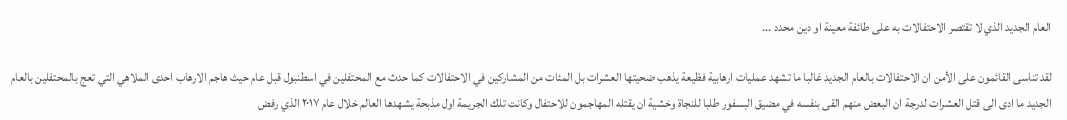العام الجديد الذي لا تقتصر الاحتفالات به على طائفة معينة او دين محدد ...

لقد تناسى القائمون على الأمن ان الاحتفالات بالعام الجديد غالبا ما تشهد عمليات ارهابية فظيعة يذهب ضحيتها العشرات بل المئات من المشاركين في الاحتفالات كما حدث مع المحتفلين في اسطنبول قبل عام حيث هاجم الارهاب احدى الملاهي التي تعج بالمحتفلين بالعام الجديد ما ادى الى قتل العشرات لدرجة ان البعض منهم القى بنفسه في مضيق البسفور طلبا للنجاة وخشية ان يقتله المهاجمون للاحتفال وكانت تلك الجريمة اول مذبحة يشهدها العالم خلال عام ٢٠١٧ الذي رفض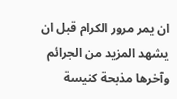ان يمر مرور الكرام قبل ان يشهد المزيد من الجرائم وآخرها مذبحة كنيسة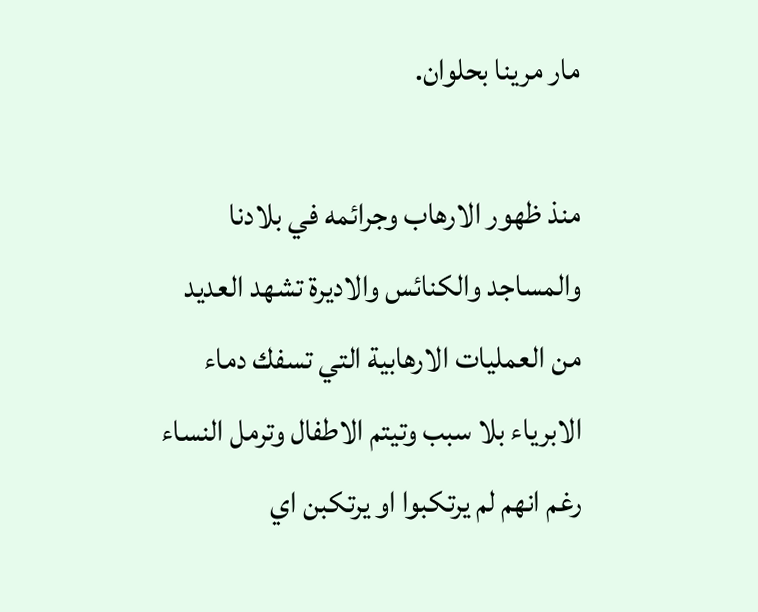مار مرينا بحلوان.

منذ ظهور الارهاب وجرائمه في بلادنا والمساجد والكنائس والاديرة تشهد العديد من العمليات الارهابية التي تسفك دماء الابرياء بلا سبب وتيتم الاطفال وترمل النساء رغم انهم لم يرتكبوا او يرتكبن اي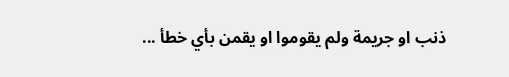ذنب او جريمة ولم يقوموا او يقمن بأي خطأ ...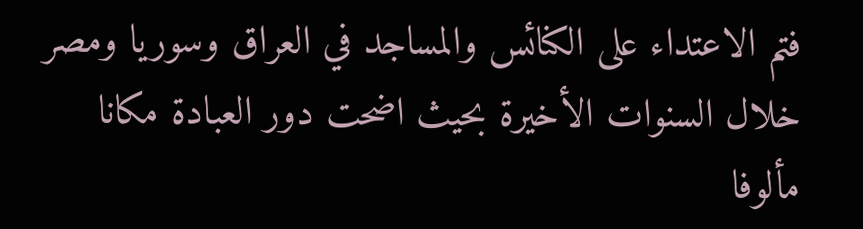فتم الاعتداء على الكنائس والمساجد في العراق وسوريا ومصر خلال السنوات الأخيرة بحيث اضحت دور العبادة مكانا مألوفا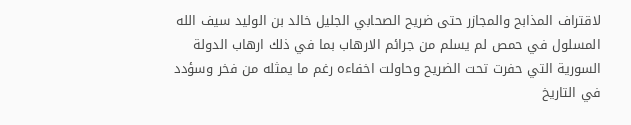لاقتراف المذابح والمجازر حتى ضريح الصحابي الجليل خالد بن الوليد سيف الله المسلول في حمص لم يسلم من جرائم الارهاب بما في ذلك ارهاب الدولة السورية التي حفرت تحت الضريح وحاولت اخفاءه رغم ما يمثله من فخر وسؤدد في التاريخ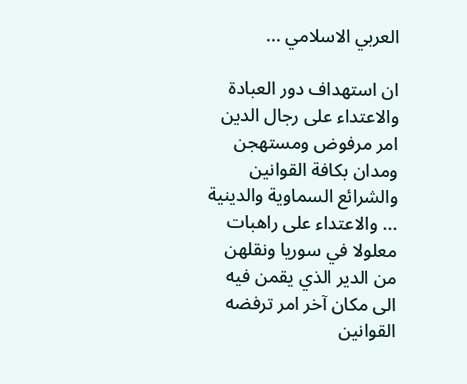العربي الاسلامي ...

ان استهداف دور العبادة والاعتداء على رجال الدين امر مرفوض ومستهجن ومدان بكافة القوانين والشرائع السماوية والدينية ... والاعتداء على راهبات معلولا في سوريا ونقلهن من الدير الذي يقمن فيه الى مكان آخر امر ترفضه القوانين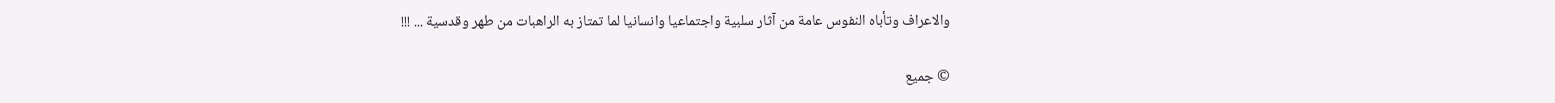والاعراف وتأباه النفوس عامة من آثار سلبية واجتماعيا وانسانيا لما تمتاز به الراهبات من طهر وقدسية ... !!!

© جميع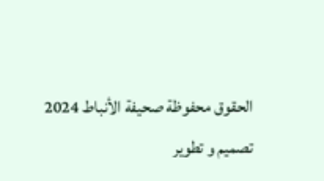الحقوق محفوظة صحيفة الأنباط 2024
تصميم و تطوير